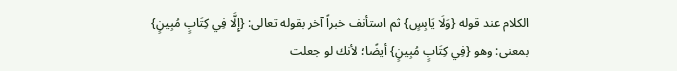الكلام عند قوله {وَلَا يَابِسٍ} ثم استأنف خبراً آخر بقوله تعالى: {إِلَّا فِي كِتَابٍ مُبِينٍ} بمعنى: وهو {فِي كِتَابٍ مُبِينٍ} أيضًا؛ لأنك لو جعلت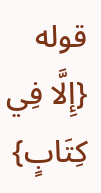قوله {إِلَّا فِي كِتَابٍ}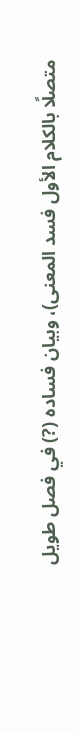متصلًا بالكلام الأول فسد المعنى)، وبيان فساده (?) في فصل طويل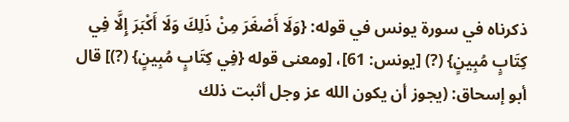ذكرناه في سورة يونس في قوله: {وَلَا أَصْغَرَ مِنْ ذَلِكَ وَلَا أَكْبَرَ إِلَّا فِي كِتَابٍ مُبِينٍ} (?) [يونس: 61]، [ومعنى قوله {فِي كِتَابٍ مُبِينٍ} (?)] قال أبو إسحاق: (يجوز أن يكون الله عز وجل أثبت ذلك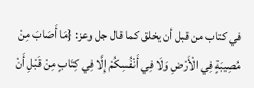في كتاب من قبل أن يخلق كما قال جل وعز: {مَا أَصَابَ مِنْ مُصِيبَةٍ فِي الْأَرْضِ وَلَا فِي أَنْفُسِكُمْ إِلَّا فِي كِتَابٍ مِنْ قَبْلِ أَنْ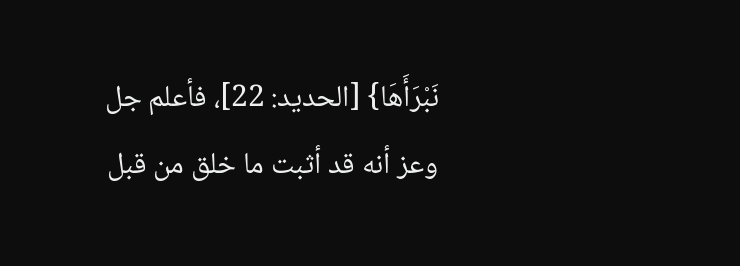نَبْرَأَهَا} [الحديد: 22]، فأعلم جل وعز أنه قد أثبت ما خلق من قبل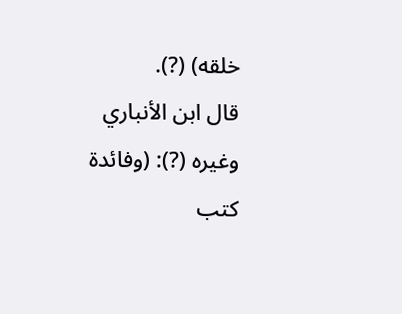خلقه) (?).
قال ابن الأنباري وغيره (?): (وفائدة كتب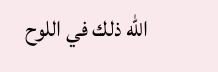الله ذلك في اللوح